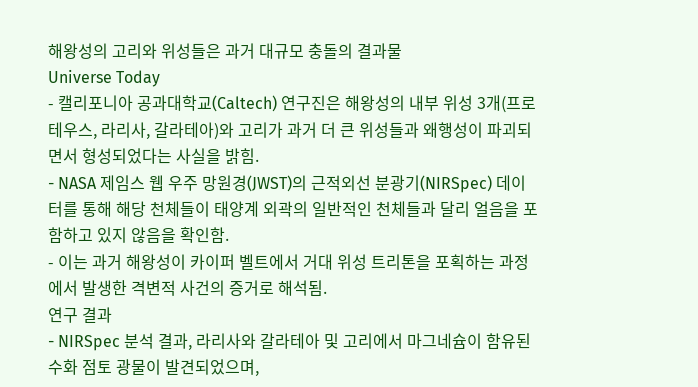해왕성의 고리와 위성들은 과거 대규모 충돌의 결과물
Universe Today
- 캘리포니아 공과대학교(Caltech) 연구진은 해왕성의 내부 위성 3개(프로테우스, 라리사, 갈라테아)와 고리가 과거 더 큰 위성들과 왜행성이 파괴되면서 형성되었다는 사실을 밝힘.
- NASA 제임스 웹 우주 망원경(JWST)의 근적외선 분광기(NIRSpec) 데이터를 통해 해당 천체들이 태양계 외곽의 일반적인 천체들과 달리 얼음을 포함하고 있지 않음을 확인함.
- 이는 과거 해왕성이 카이퍼 벨트에서 거대 위성 트리톤을 포획하는 과정에서 발생한 격변적 사건의 증거로 해석됨.
연구 결과
- NIRSpec 분석 결과, 라리사와 갈라테아 및 고리에서 마그네슘이 함유된 수화 점토 광물이 발견되었으며,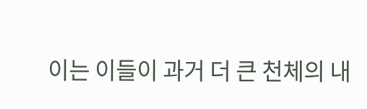이는 이들이 과거 더 큰 천체의 내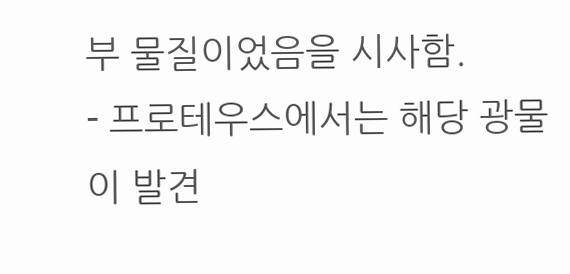부 물질이었음을 시사함.
- 프로테우스에서는 해당 광물이 발견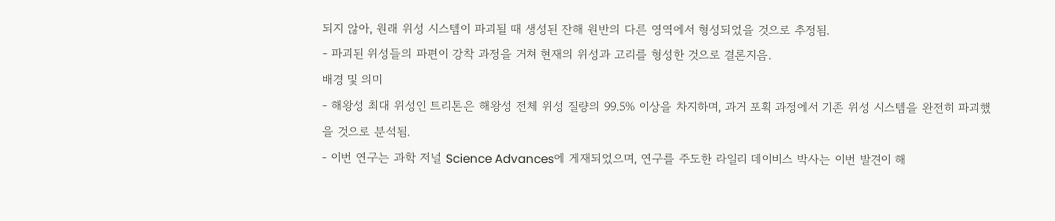되지 않아, 원래 위성 시스템이 파괴될 때 생성된 잔해 원반의 다른 영역에서 형성되었을 것으로 추정됨.
- 파괴된 위성들의 파편이 강착 과정을 거쳐 현재의 위성과 고리를 형성한 것으로 결론지음.
배경 및 의미
- 해왕성 최대 위성인 트리톤은 해왕성 전체 위성 질량의 99.5% 이상을 차지하며, 과거 포획 과정에서 기존 위성 시스템을 완전히 파괴했을 것으로 분석됨.
- 이번 연구는 과학 저널 Science Advances에 게재되었으며, 연구를 주도한 라일리 데이비스 박사는 이번 발견이 해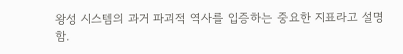왕성 시스템의 과거 파괴적 역사를 입증하는 중요한 지표라고 설명함.